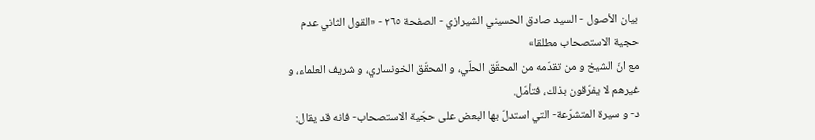بيان الأصول - السيد صادق الحسيني الشيرازي - الصفحة ٢٦٥ - «القول الثاني عدم حجية الاستصحاب مطلقا»
مع انّ الشيخ و من تقدّمه من المحقّق الحلّي، و المحقّق الخونساري، و شريف العلماء، و غيرهم لا يفرّقون بذلك، فتأمّل.
د- و سيرة المتشرّعة- التي استدلّ بها البعض على حجّية الاستصحاب- فانه قد يقال: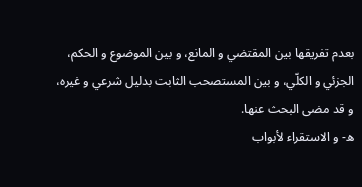بعدم تفريقها بين المقتضي و المانع، و بين الموضوع و الحكم، الجزئي و الكلّي، و بين المستصحب الثابت بدليل شرعي و غيره، و قد مضى البحث عنها.
ه- و الاستقراء لأبواب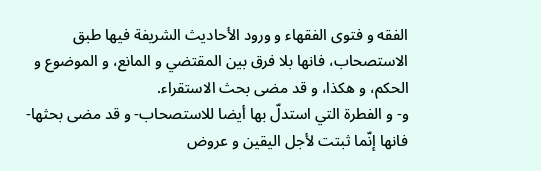الفقه و فتوى الفقهاء و ورود الأحاديث الشريفة فيها طبق الاستصحاب، فانها بلا فرق بين المقتضي و المانع، و الموضوع و الحكم، و هكذا، و قد مضى بحث الاستقراء.
و- و الفطرة التي استدلّ بها أيضا للاستصحاب- و قد مضى بحثها- فانها إنّما ثبتت لأجل اليقين و عروض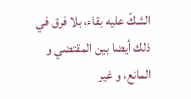الشكّ عليه بقاء، بلا فرق في ذلك أيضا بين المقتضي و المانع، و غير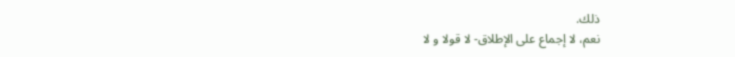ذلك.
نعم، لا إجماع على الإطلاق- لا قولا و لا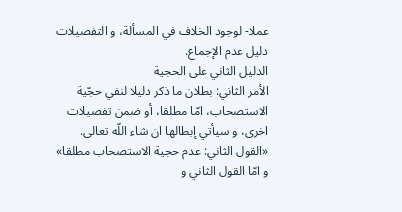عملا- لوجود الخلاف في المسألة، و التفصيلات دليل عدم الإجماع.
الدليل الثاني على الحجية
الأمر الثاني: بطلان ما ذكر دليلا لنفي حجّية الاستصحاب، امّا مطلقا، أو ضمن تفصيلات اخرى، و سيأتي إبطالها ان شاء اللّه تعالى.
«القول الثاني: عدم حجية الاستصحاب مطلقا»
و امّا القول الثاني و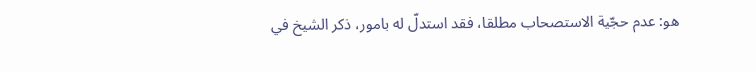هو: عدم حجّية الاستصحاب مطلقا، فقد استدلّ له بامور، ذكر الشيخ في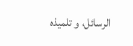الرسائل، و تلميذه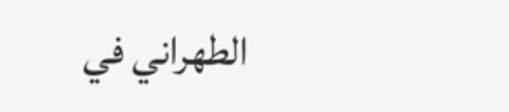الطهراني في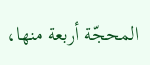المحجّة أربعة منها،